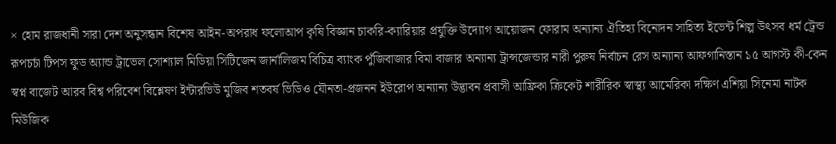× হোম রাজধানী সারা দেশ অনুসন্ধান বিশেষ আইন-অপরাধ ফলোআপ কৃষি বিজ্ঞান চাকরি-ক্যারিয়ার প্রযুক্তি উদ্যোগ আয়োজন ফোরাম অন্যান্য ঐতিহ্য বিনোদন সাহিত্য ইভেন্ট শিল্প উৎসব ধর্ম ট্রেন্ড রূপচর্চা টিপস ফুড অ্যান্ড ট্রাভেল সোশ্যাল মিডিয়া সিটিজেন জার্নালিজম বিচিত্র ব্যাংক পুঁজিবাজার বিমা বাজার অন্যান্য ট্রান্সজেন্ডার নারী পুরুষ নির্বাচন রেস অন্যান্য আফগানিস্তান ১৫ আগস্ট কী-কেন স্বপ্ন বাজেট আরব বিশ্ব পরিবেশ বিশ্লেষণ ইন্টারভিউ মুজিব শতবর্ষ ভিডিও যৌনতা-প্রজনন ইউরোপ অন্যান্য উদ্ভাবন প্রবাসী আফ্রিকা ক্রিকেট শারীরিক স্বাস্থ্য আমেরিকা দক্ষিণ এশিয়া সিনেমা নাটক মিউজিক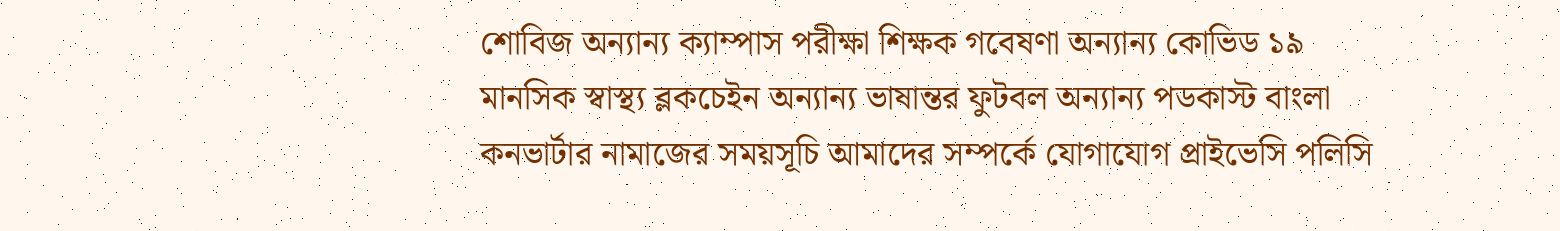শোবিজ অন্যান্য ক্যাম্পাস পরীক্ষা শিক্ষক গবেষণা অন্যান্য কোভিড ১৯ মানসিক স্বাস্থ্য ব্লকচেইন অন্যান্য ভাষান্তর ফুটবল অন্যান্য পডকাস্ট বাংলা কনভার্টার নামাজের সময়সূচি আমাদের সম্পর্কে যোগাযোগ প্রাইভেসি পলিসি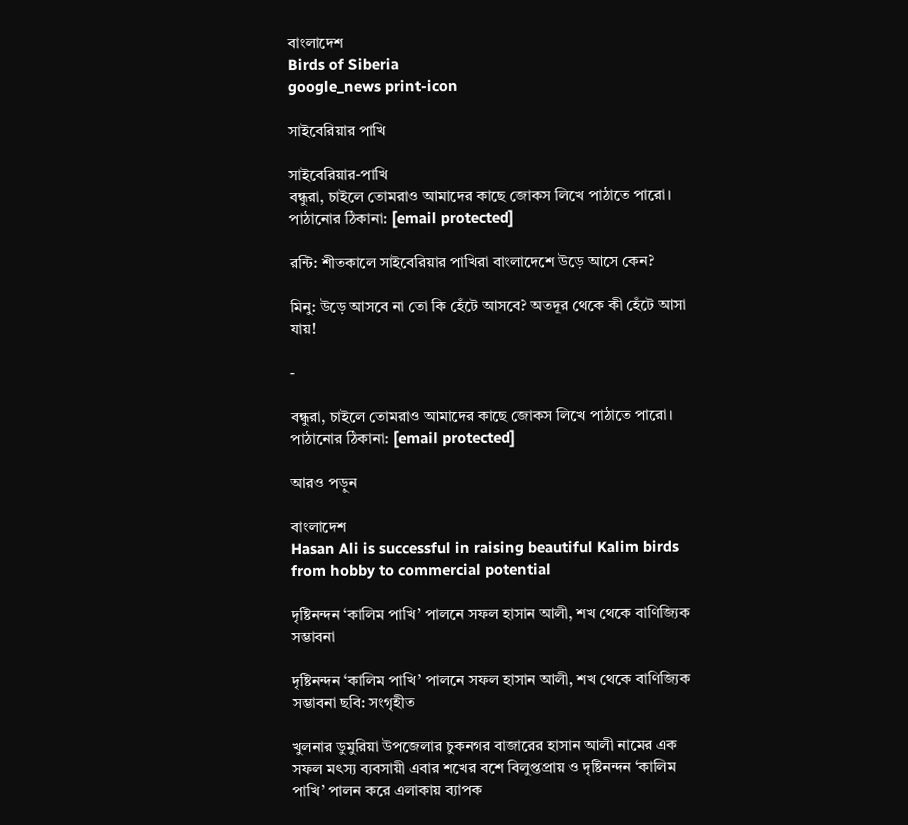বাংলাদেশ
Birds of Siberia
google_news print-icon

সাইবেরিয়ার পাখি

সাইবেরিয়ার-পাখি
বন্ধুরা, চাইলে তোমরাও আমাদের কাছে জোকস লিখে পাঠাতে পারো। পাঠানোর ঠিকানা: [email protected]

রন্টি: শীতকালে সাইবেরিয়ার পাখিরা বাংলাদেশে উড়ে আসে কেন?

মিনু: উড়ে আসবে না তো কি হেঁটে আসবে? অতদূর থেকে কী হেঁটে আসা যায়!

-

বন্ধুরা, চাইলে তোমরাও আমাদের কাছে জোকস লিখে পাঠাতে পারো। পাঠানোর ঠিকানা: [email protected]

আরও পড়ুন

বাংলাদেশ
Hasan Ali is successful in raising beautiful Kalim birds from hobby to commercial potential

দৃষ্টিনন্দন ‘কালিম পাখি’ পালনে সফল হাসান আলী, শখ থেকে বাণিজ্যিক সম্ভাবনা

দৃষ্টিনন্দন ‘কালিম পাখি’ পালনে সফল হাসান আলী, শখ থেকে বাণিজ্যিক সম্ভাবনা ছবি: সংগৃহীত

খুলনার ডুমুরিয়া উপজেলার চুকনগর বাজারের হাসান আলী নামের এক সফল মৎস্য ব্যবসায়ী এবার শখের বশে বিলুপ্তপ্রায় ও দৃষ্টিনন্দন ‘কালিম পাখি’ পালন করে এলাকায় ব্যাপক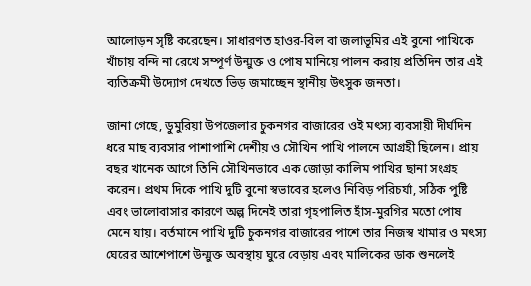আলোড়ন সৃষ্টি করেছেন। সাধারণত হাওর-বিল বা জলাভূমির এই বুনো পাখিকে খাঁচায় বন্দি না রেখে সম্পূর্ণ উন্মুক্ত ও পোষ মানিয়ে পালন করায় প্রতিদিন তার এই ব্যতিক্রমী উদ্যোগ দেখতে ভিড় জমাচ্ছেন স্থানীয় উৎসুক জনতা।

জানা গেছে, ডুমুরিয়া উপজেলার চুকনগর বাজারের ওই মৎস্য ব্যবসায়ী দীর্ঘদিন ধরে মাছ ব্যবসার পাশাপাশি দেশীয় ও সৌখিন পাখি পালনে আগ্রহী ছিলেন। প্রায় বছর খানেক আগে তিনি সৌখিনভাবে এক জোড়া কালিম পাখির ছানা সংগ্রহ করেন। প্রথম দিকে পাখি দুটি বুনো স্বভাবের হলেও নিবিড় পরিচর্যা, সঠিক পুষ্টি এবং ভালোবাসার কারণে অল্প দিনেই তারা গৃহপালিত হাঁস-মুরগির মতো পোষ মেনে যায়। বর্তমানে পাখি দুটি চুকনগর বাজারের পাশে তার নিজস্ব খামার ও মৎস্য ঘেরের আশেপাশে উন্মুক্ত অবস্থায় ঘুরে বেড়ায় এবং মালিকের ডাক শুনলেই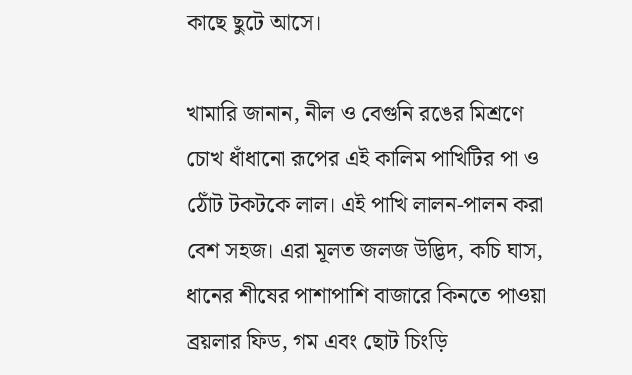কাছে ছুটে আসে।

খামারি জানান, নীল ও বেগুনি রঙের মিশ্রণে চোখ ধাঁধানো রূপের এই কালিম পাখিটির পা ও ঠোঁট টকটকে লাল। এই পাখি লালন-পালন করা বেশ সহজ। এরা মূলত জলজ উদ্ভিদ, কচি ঘাস, ধানের শীষের পাশাপাশি বাজারে কিনতে পাওয়া ব্রয়লার ফিড, গম এবং ছোট চিংড়ি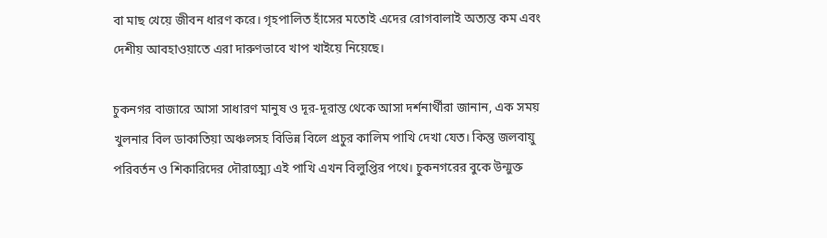বা মাছ খেয়ে জীবন ধারণ করে। গৃহপালিত হাঁসের মতোই এদের রোগবালাই অত্যন্ত কম এবং দেশীয় আবহাওয়াতে এরা দারুণভাবে খাপ খাইয়ে নিয়েছে।

চুকনগর বাজারে আসা সাধারণ মানুষ ও দূর-দূরান্ত থেকে আসা দর্শনার্থীরা জানান, এক সময় খুলনার বিল ডাকাতিয়া অঞ্চলসহ বিভিন্ন বিলে প্রচুর কালিম পাখি দেখা যেত। কিন্তু জলবায়ু পরিবর্তন ও শিকারিদের দৌরাত্ম্যে এই পাখি এখন বিলুপ্তির পথে। চুকনগরের বুকে উন্মুক্ত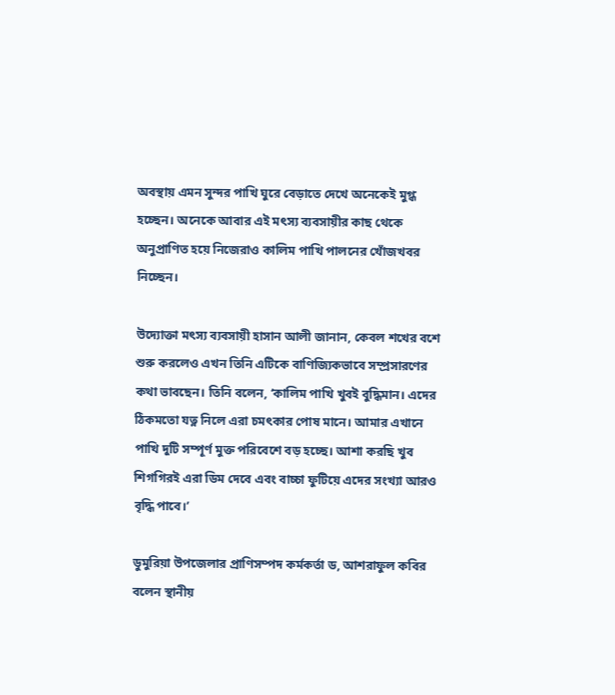অবস্থায় এমন সুন্দর পাখি ঘুরে বেড়াতে দেখে অনেকেই মুগ্ধ হচ্ছেন। অনেকে আবার এই মৎস্য ব্যবসায়ীর কাছ থেকে অনুপ্রাণিত হয়ে নিজেরাও কালিম পাখি পালনের খোঁজখবর নিচ্ছেন।

উদ্যোক্তা মৎস্য ব্যবসায়ী হাসান আলী জানান, কেবল শখের বশে শুরু করলেও এখন তিনি এটিকে বাণিজ্যিকভাবে সম্প্রসারণের কথা ভাবছেন। তিনি বলেন, ‘কালিম পাখি খুবই বুদ্ধিমান। এদের ঠিকমতো যত্ন নিলে এরা চমৎকার পোষ মানে। আমার এখানে পাখি দুটি সম্পূর্ণ মুক্ত পরিবেশে বড় হচ্ছে। আশা করছি খুব শিগগিরই এরা ডিম দেবে এবং বাচ্চা ফুটিয়ে এদের সংখ্যা আরও বৃদ্ধি পাবে।’

ডুমুরিয়া উপজেলার প্রাণিসম্পদ কর্মকর্তা ড, আশরাফুল কবির বলেন স্থানীয়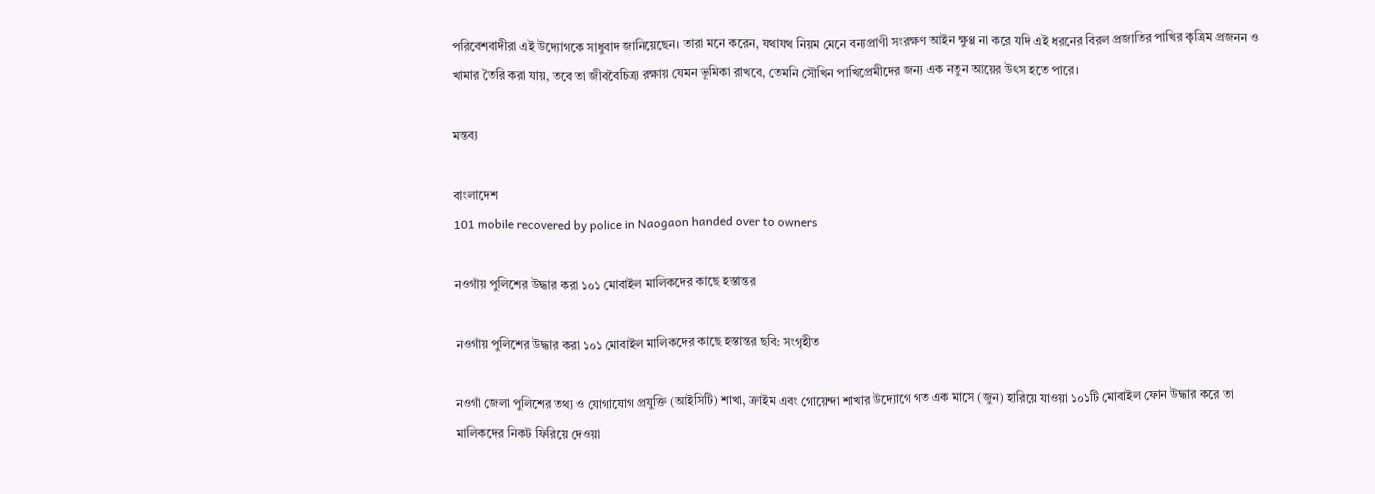পরিবেশবাদীরা এই উদ্যোগকে সাধুবাদ জানিয়েছেন। তারা মনে করেন, যথাযথ নিয়ম মেনে বন্যপ্রাণী সংরক্ষণ আইন ক্ষুণ্ণ না করে যদি এই ধরনের বিরল প্রজাতির পাখির কৃত্রিম প্রজনন ও খামার তৈরি করা যায়, তবে তা জীববৈচিত্র্য রক্ষায় যেমন ভূমিকা রাখবে, তেমনি সৌখিন পাখিপ্রেমীদের জন্য এক নতুন আয়ের উৎস হতে পারে।

মন্তব্য

বাংলাদেশ
101 mobile recovered by police in Naogaon handed over to owners

নওগাঁয় পুলিশের উদ্ধার করা ১০১ মোবাইল মালিকদের কাছে হস্তান্তর

নওগাঁয় পুলিশের উদ্ধার করা ১০১ মোবাইল মালিকদের কাছে হস্তান্তর ছবি: সংগৃহীত

নওগাঁ জেলা পুলিশের তথ্য ও যোগাযোগ প্রযুক্তি (আইসিটি) শাখা, ক্রাইম এবং গোয়েন্দা শাখার উদ্যোগে গত এক মাসে (জুন) হারিয়ে যাওয়া ১০১টি মোবাইল ফোন উদ্ধার করে তা মালিকদের নিকট ফিরিয়ে দেওয়া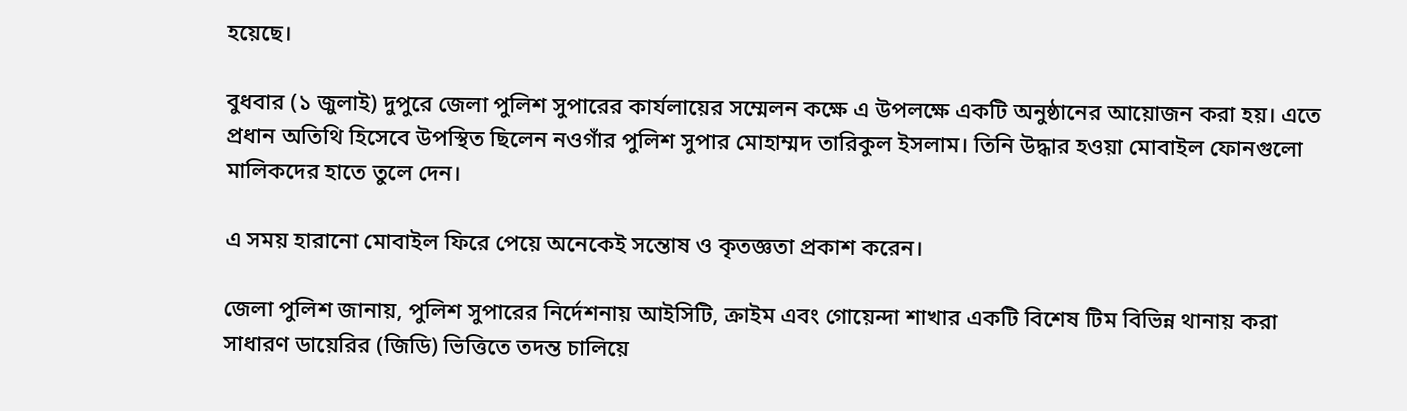হয়েছে।

বুধবার (১ জুলাই) দুপুরে জেলা পুলিশ সুপারের কার্যলায়ের সম্মেলন কক্ষে এ উপলক্ষে একটি অনুষ্ঠানের আয়োজন করা হয়। এতে প্রধান অতিথি হিসেবে উপস্থিত ছিলেন নওগাঁর পুলিশ সুপার মোহাম্মদ তারিকুল ইসলাম। তিনি উদ্ধার হওয়া মোবাইল ফোনগুলো মালিকদের হাতে তুলে দেন।

এ সময় হারানো মোবাইল ফিরে পেয়ে অনেকেই সন্তোষ ও কৃতজ্ঞতা প্রকাশ করেন।

জেলা পুলিশ জানায়, পুলিশ সুপারের নির্দেশনায় আইসিটি, ক্রাইম এবং গোয়েন্দা শাখার একটি বিশেষ টিম বিভিন্ন থানায় করা সাধারণ ডায়েরির (জিডি) ভিত্তিতে তদন্ত চালিয়ে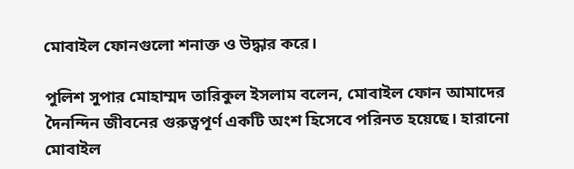মোবাইল ফোনগুলো শনাক্ত ও উদ্ধার করে।

পুলিশ সুপার মোহাম্মদ তারিকুল ইসলাম বলেন, মোবাইল ফোন আমাদের দৈনন্দিন জীবনের গুরুত্বপূর্ণ একটি অংশ হিসেবে পরিনত হয়েছে। হারানো মোবাইল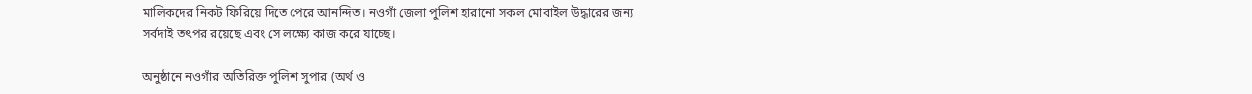মালিকদের নিকট ফিরিয়ে দিতে পেরে আনন্দিত। নওগাঁ জেলা পুলিশ হারানো সকল মোবাইল উদ্ধারের জন্য সর্বদাই তৎপর রয়েছে এবং সে লক্ষ্যে কাজ করে যাচ্ছে।

অনুষ্ঠানে নওগাঁর অতিরিক্ত পুলিশ সুপার (অর্থ ও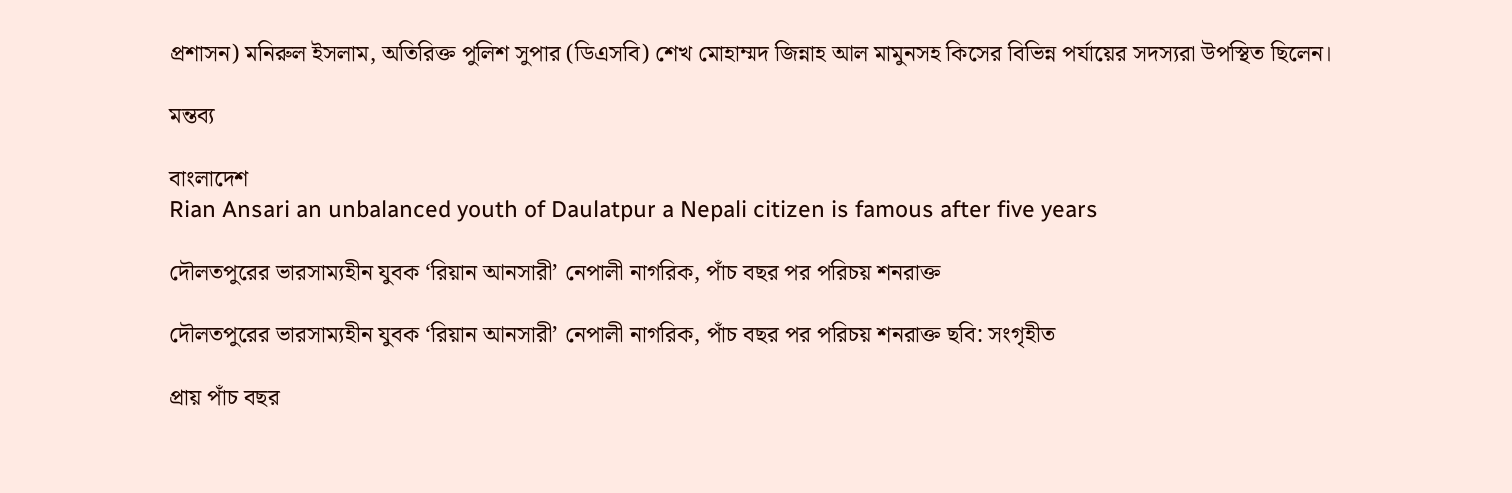প্রশাসন) মনিরুল ইসলাম, অতিরিক্ত পুলিশ সুপার (ডিএসবি) শেখ মোহাম্মদ জিন্নাহ আল মামুনসহ কিসের বিভিন্ন পর্যায়ের সদস্যরা উপস্থিত ছিলেন।

মন্তব্য

বাংলাদেশ
Rian Ansari an unbalanced youth of Daulatpur a Nepali citizen is famous after five years

দৌলতপুরের ভারসাম্যহীন যুবক ‘রিয়ান আনসারী’ নেপালী নাগরিক, পাঁচ বছর পর পরিচয় শনরাক্ত

দৌলতপুরের ভারসাম্যহীন যুবক ‘রিয়ান আনসারী’ নেপালী নাগরিক, পাঁচ বছর পর পরিচয় শনরাক্ত ছবি: সংগৃহীত

প্রায় পাঁচ বছর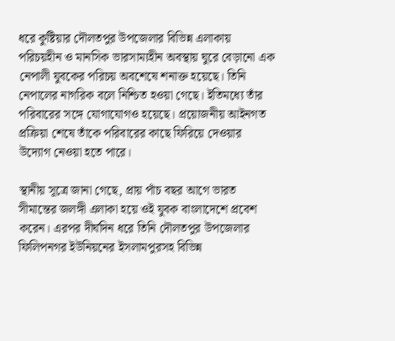ধরে কুষ্টিয়ার দৌলতপুর উপজেলার বিভিন্ন এলাকায় পরিচয়হীন ও মানসিক ভারসাম্যহীন অবস্থায় ঘুরে বেড়ানো এক নেপালী যুবকের পরিচয় অবশেষে শনাক্ত হয়েছে। তিনি নেপালের নাগরিক বলে নিশ্চিত হওয়া গেছে। ইতিমধ্যে তাঁর পরিবারের সঙ্গে যোগাযোগও হয়েছে। প্রয়োজনীয় আইনগত প্রক্রিয়া শেষে তাঁকে পরিবারের কাছে ফিরিয়ে দেওয়ার উদ্যোগ নেওয়া হতে পারে।

স্থানীয় সূত্রে জানা গেছে, প্রায় পাঁচ বছর আগে ভারত সীমান্তের জলঙ্গী এলাকা হয়ে ওই যুবক বাংলাদেশে প্রবেশ করেন। এরপর দীর্ঘদিন ধরে তিনি দৌলতপুর উপজেলার ফিলিপনগর ইউনিয়নের ইসলামপুরসহ বিভিন্ন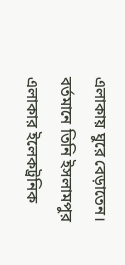এলাকায় ঘুরে বেড়াতেন। বর্তমানে তিনি ইসলামপুর এলাকার ইলেকট্রনিক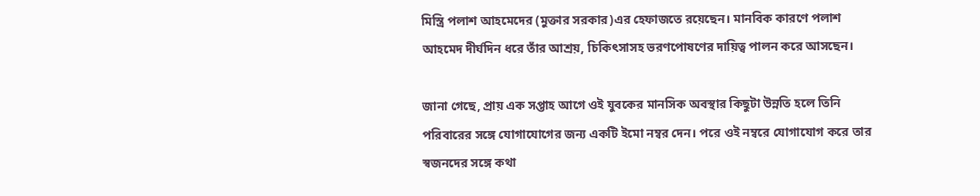মিস্ত্রি পলাশ আহমেদের (মুক্তার সরকার)এর হেফাজতে রয়েছেন। মানবিক কারণে পলাশ আহমেদ দীর্ঘদিন ধরে তাঁর আশ্রয়, চিকিৎসাসহ ভরণপোষণের দায়িত্ব পালন করে আসছেন।

জানা গেছে, প্রায় এক সপ্তাহ আগে ওই যুবকের মানসিক অবস্থার কিছুটা উন্নতি হলে তিনি পরিবারের সঙ্গে যোগাযোগের জন্য একটি ইমো নম্বর দেন। পরে ওই নম্বরে যোগাযোগ করে তার স্বজনদের সঙ্গে কথা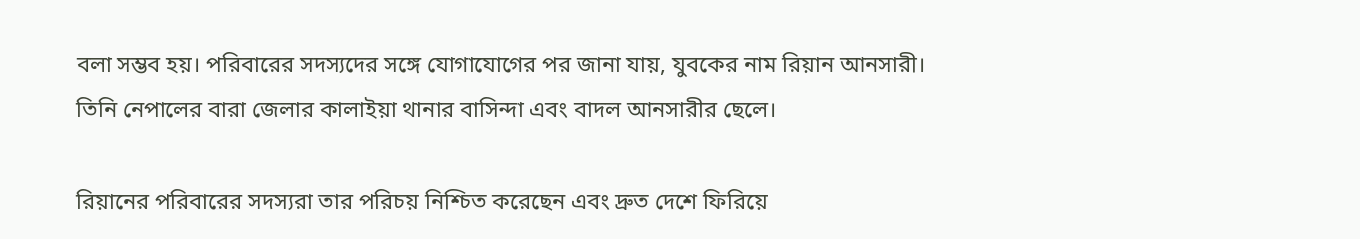বলা সম্ভব হয়। পরিবারের সদস্যদের সঙ্গে যোগাযোগের পর জানা যায়, যুবকের নাম রিয়ান আনসারী। তিনি নেপালের বারা জেলার কালাইয়া থানার বাসিন্দা এবং বাদল আনসারীর ছেলে।

রিয়ানের পরিবারের সদস্যরা তার পরিচয় নিশ্চিত করেছেন এবং দ্রুত দেশে ফিরিয়ে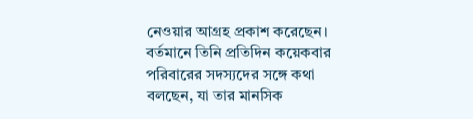নেওয়ার আগ্রহ প্রকাশ করেছেন। বর্তমানে তিনি প্রতিদিন কয়েকবার পরিবারের সদস্যদের সঙ্গে কথা বলছেন, যা তার মানসিক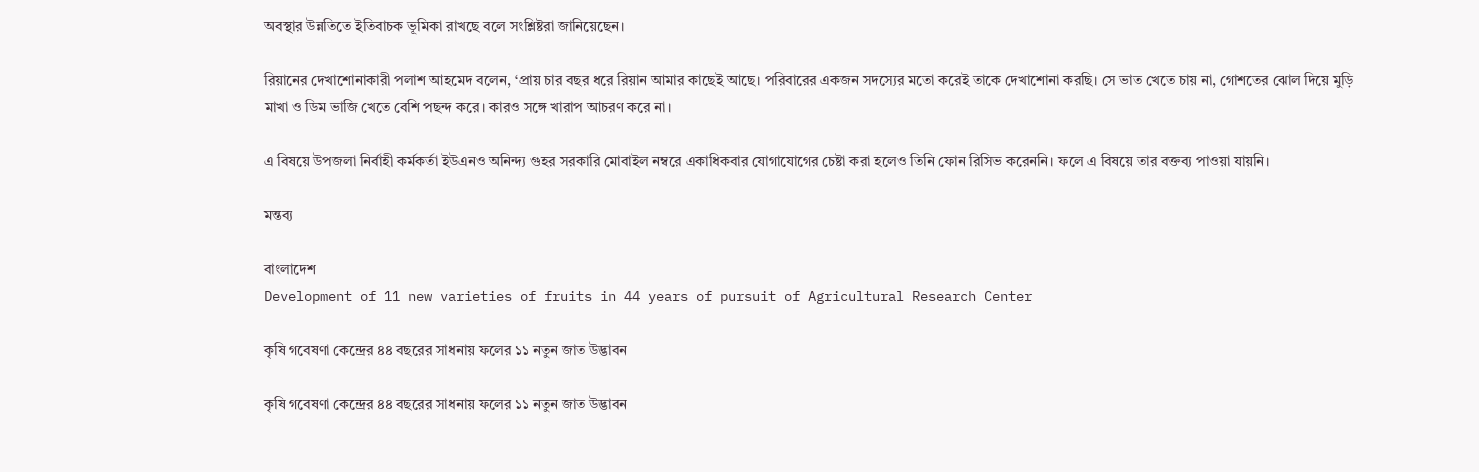অবস্থার উন্নতিতে ইতিবাচক ভূমিকা রাখছে বলে সংশ্লিষ্টরা জানিয়েছেন।

রিয়ানের দেখাশোনাকারী পলাশ আহমেদ বলেন, ‘প্রায় চার বছর ধরে রিয়ান আমার কাছেই আছে। পরিবারের একজন সদস্যের মতো করেই তাকে দেখাশোনা করছি। সে ভাত খেতে চায় না, গোশতের ঝোল দিয়ে মুড়ি মাখা ও ডিম ভাজি খেতে বেশি পছন্দ করে। কারও সঙ্গে খারাপ আচরণ করে না।

এ বিষয়ে উপজলা নির্বাহী কর্মকর্তা ইউএনও অনিন্দ্য গুহর সরকারি মোবাইল নম্বরে একাধিকবার যোগাযোগের চেষ্টা করা হলেও তিনি ফোন রিসিভ করেননি। ফলে এ বিষয়ে তার বক্তব্য পাওয়া যায়নি।

মন্তব্য

বাংলাদেশ
Development of 11 new varieties of fruits in 44 years of pursuit of Agricultural Research Center

কৃষি গবেষণা কেন্দ্রের ৪৪ বছরের সাধনায় ফলের ১১ নতুন জাত উদ্ভাবন

কৃষি গবেষণা কেন্দ্রের ৪৪ বছরের সাধনায় ফলের ১১ নতুন জাত উদ্ভাবন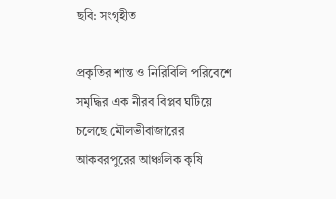ছবি: সংগৃহীত

প্রকৃতির শান্ত ও নিরিবিলি পরিবেশে সমৃদ্ধির এক নীরব বিপ্লব ঘটিয়ে চলেছে মৌলভীবাজারের আকবরপুরের আঞ্চলিক কৃষি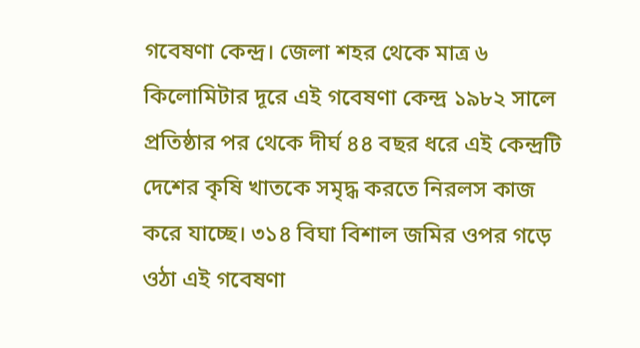গবেষণা কেন্দ্র। জেলা শহর থেকে মাত্র ৬ কিলোমিটার দূরে এই গবেষণা কেন্দ্র ১৯৮২ সালে প্রতিষ্ঠার পর থেকে দীর্ঘ ৪৪ বছর ধরে এই কেন্দ্রটি দেশের কৃষি খাতকে সমৃদ্ধ করতে নিরলস কাজ করে যাচ্ছে। ৩১৪ বিঘা বিশাল জমির ওপর গড়ে ওঠা এই গবেষণা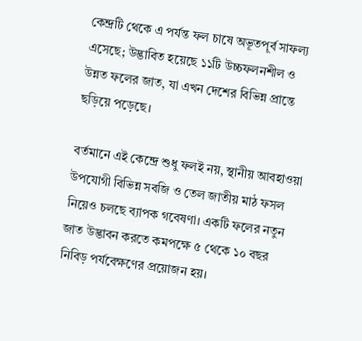কেন্দ্রটি থেকে এ পর্যন্ত ফল চাষে অভূতপূর্ব সাফল্য এসেছে; উদ্ভাবিত হয়েছে ১১টি উচ্চফলনশীল ও উন্নত ফলের জাত, যা এখন দেশের বিভিন্ন প্রান্তে ছড়িয়ে পড়েছে।

বর্তমানে এই কেন্দ্রে শুধু ফলই নয়, স্থানীয় আবহাওয়া উপযোগী বিভিন্ন সবজি ও তেল জাতীয় মাঠ ফসল নিয়েও চলছে ব্যাপক গবেষণা। একটি ফলের নতুন জাত উদ্ভাবন করতে কমপক্ষে ৫ থেকে ১০ বছর নিবিড় পর্যবেক্ষণের প্রয়োজন হয়।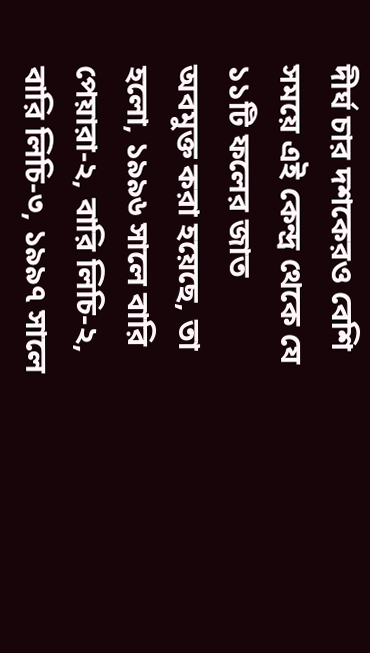দীর্ঘ চার দশকেরও বেশি সময়ে এই কেন্দ্র থেকে যে ১১টি ফলের জাত অবমুক্ত করা হয়েছে, তা হলো, ১৯৯৬ সালে বারি পেয়ারা-২, বারি লিচি-২, বারি লিচি-৩, ১৯৯৭ সালে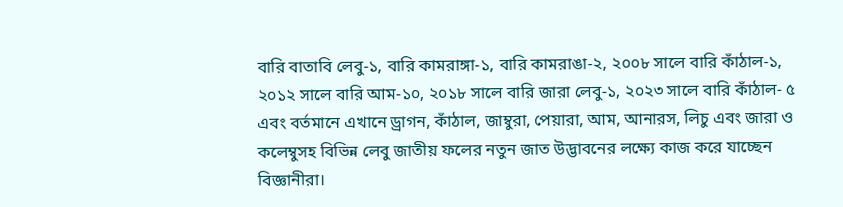বারি বাতাবি লেবু-১, বারি কামরাঙ্গা-১, বারি কামরাঙা-২, ২০০৮ সালে বারি কাঁঠাল-১, ২০১২ সালে বারি আম-১০, ২০১৮ সালে বারি জারা লেবু-১, ২০২৩ সালে বারি কাঁঠাল- ৫ এবং বর্তমানে এখানে ড্রাগন, কাঁঠাল, জাম্বুরা, পেয়ারা, আম, আনারস, লিচু এবং জারা ও কলেম্বুসহ বিভিন্ন লেবু জাতীয় ফলের নতুন জাত উদ্ভাবনের লক্ষ্যে কাজ করে যাচ্ছেন বিজ্ঞানীরা।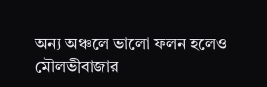অন্য অঞ্চলে ভালো ফলন হলেও মৌলভীবাজার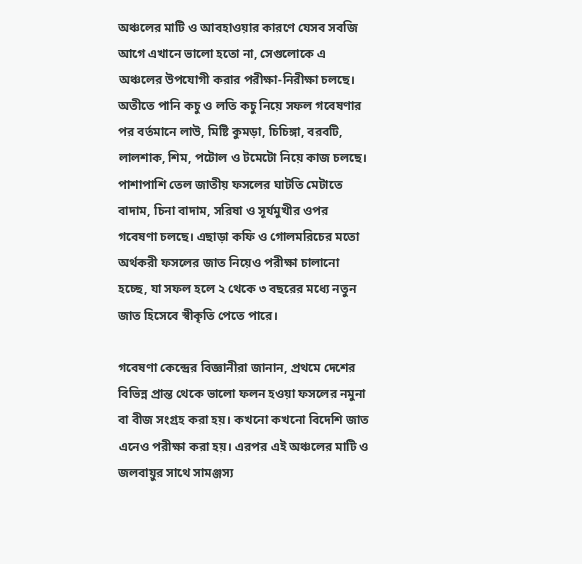অঞ্চলের মাটি ও আবহাওয়ার কারণে যেসব সবজি আগে এখানে ভালো হতো না, সেগুলোকে এ অঞ্চলের উপযোগী করার পরীক্ষা-নিরীক্ষা চলছে। অতীতে পানি কচু ও লতি কচু নিয়ে সফল গবেষণার পর বর্তমানে লাউ, মিষ্টি কুমড়া, চিচিঙ্গা, বরবটি, লালশাক, শিম, পটোল ও টমেটো নিয়ে কাজ চলছে। পাশাপাশি তেল জাতীয় ফসলের ঘাটতি মেটাতে বাদাম, চিনা বাদাম, সরিষা ও সূর্যমুখীর ওপর গবেষণা চলছে। এছাড়া কফি ও গোলমরিচের মতো অর্থকরী ফসলের জাত নিয়েও পরীক্ষা চালানো হচ্ছে, যা সফল হলে ২ থেকে ৩ বছরের মধ্যে নতুন জাত হিসেবে স্বীকৃতি পেতে পারে।

গবেষণা কেন্দ্রের বিজ্ঞানীরা জানান, প্রথমে দেশের বিভিন্ন প্রান্ত থেকে ভালো ফলন হওয়া ফসলের নমুনা বা বীজ সংগ্রহ করা হয়। কখনো কখনো বিদেশি জাত এনেও পরীক্ষা করা হয়। এরপর এই অঞ্চলের মাটি ও জলবায়ুর সাথে সামঞ্জস্য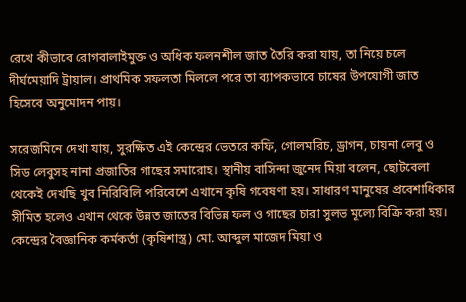রেখে কীভাবে রোগবালাইমুক্ত ও অধিক ফলনশীল জাত তৈরি করা যায়, তা নিয়ে চলে দীর্ঘমেয়াদি ট্রায়াল। প্রাথমিক সফলতা মিললে পরে তা ব্যাপকভাবে চাষের উপযোগী জাত হিসেবে অনুমোদন পায়।

সরেজমিনে দেখা যায়, সুরক্ষিত এই কেন্দ্রের ভেতরে কফি, গোলমরিচ, ড্রাগন, চায়না লেবু ও সিড লেবুসহ নানা প্রজাতির গাছের সমারোহ। স্থানীয় বাসিন্দা জুনেদ মিয়া বলেন, ছোটবেলা থেকেই দেখছি খুব নিরিবিলি পরিবেশে এখানে কৃষি গবেষণা হয়। সাধারণ মানুষের প্রবেশাধিকার সীমিত হলেও এখান থেকে উন্নত জাতের বিভিন্ন ফল ও গাছের চারা সুলভ মূল্যে বিক্রি করা হয়।
কেন্দ্রের বৈজ্ঞানিক কর্মকর্তা (কৃষিশাস্ত্র) মো. আব্দুল মাজেদ মিয়া ও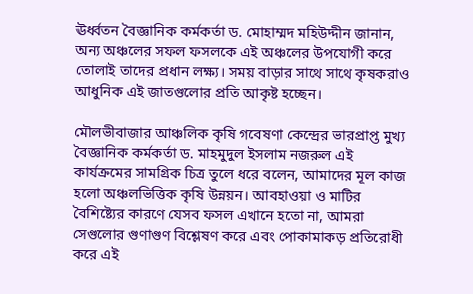ঊর্ধ্বতন বৈজ্ঞানিক কর্মকর্তা ড. মোহাম্মদ মহিউদ্দীন জানান, অন্য অঞ্চলের সফল ফসলকে এই অঞ্চলের উপযোগী করে তোলাই তাদের প্রধান লক্ষ্য। সময় বাড়ার সাথে সাথে কৃষকরাও আধুনিক এই জাতগুলোর প্রতি আকৃষ্ট হচ্ছেন।

মৌলভীবাজার আঞ্চলিক কৃষি গবেষণা কেন্দ্রের ভারপ্রাপ্ত মুখ্য বৈজ্ঞানিক কর্মকর্তা ড. মাহমুদুল ইসলাম নজরুল এই কার্যক্রমের সামগ্রিক চিত্র তুলে ধরে বলেন, আমাদের মূল কাজ হলো অঞ্চলভিত্তিক কৃষি উন্নয়ন। আবহাওয়া ও মাটির বৈশিষ্ট্যের কারণে যেসব ফসল এখানে হতো না, আমরা সেগুলোর গুণাগুণ বিশ্লেষণ করে এবং পোকামাকড় প্রতিরোধী করে এই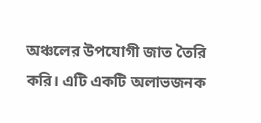অঞ্চলের উপযোগী জাত তৈরি করি। এটি একটি অলাভজনক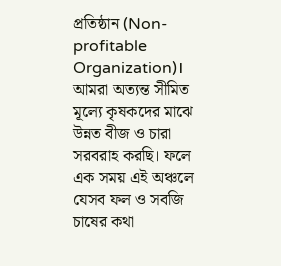প্রতিষ্ঠান (Non-profitable Organization)। আমরা অত্যন্ত সীমিত মূল্যে কৃষকদের মাঝে উন্নত বীজ ও চারা সরবরাহ করছি। ফলে এক সময় এই অঞ্চলে যেসব ফল ও সবজি চাষের কথা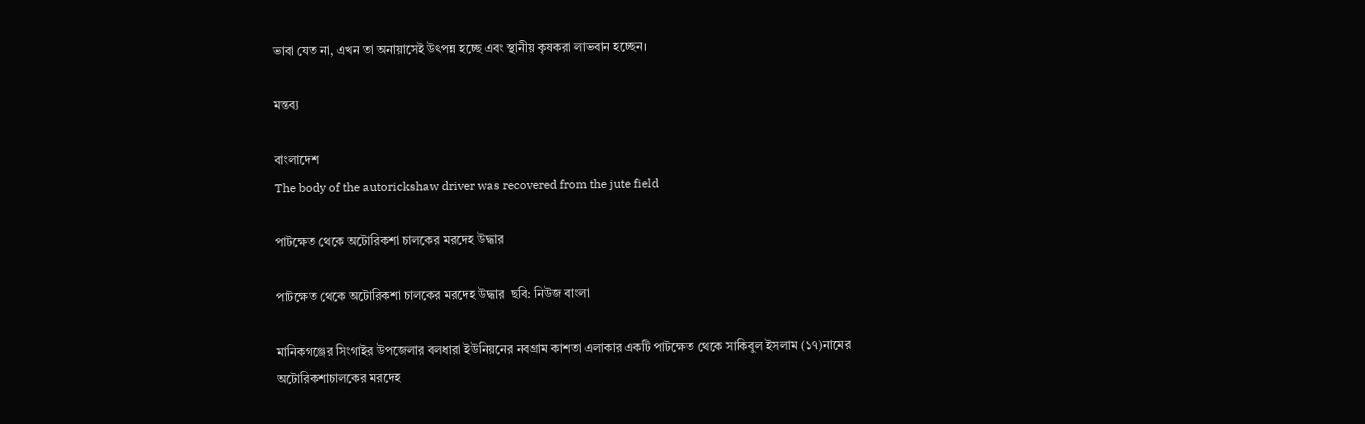ভাবা যেত না, এখন তা অনায়াসেই উৎপন্ন হচ্ছে এবং স্থানীয় কৃষকরা লাভবান হচ্ছেন।

মন্তব্য

বাংলাদেশ
The body of the autorickshaw driver was recovered from the jute field

পাটক্ষেত থেকে অটোরিকশা চালকের মরদেহ উদ্ধার

পাটক্ষেত থেকে অটোরিকশা চালকের মরদেহ উদ্ধার  ছবি: নিউজ বাংলা

মানিকগঞ্জের সিংগাইর উপজেলার বলধারা ইউনিয়নের নবগ্রাম কাশতা এলাকার একটি পাটক্ষেত থেকে সাকিবুল ইসলাম (১৭)নামের অটোরিকশাচালকের মরদেহ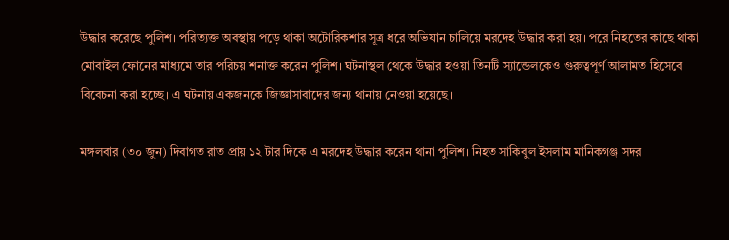উদ্ধার করেছে পুলিশ। পরিত্যক্ত অবস্থায় পড়ে থাকা অটোরিকশার সূত্র ধরে অভিযান চালিয়ে মরদেহ উদ্ধার করা হয়। পরে নিহতের কাছে থাকা মোবাইল ফোনের মাধ্যমে তার পরিচয় শনাক্ত করেন পুলিশ। ঘটনাস্থল থেকে উদ্ধার হওয়া তিনটি স্যান্ডেলকেও গুরুত্বপূর্ণ আলামত হিসেবে বিবেচনা করা হচ্ছে। এ ঘটনায় একজনকে জিজ্ঞাসাবাদের জন্য থানায় নেওয়া হয়েছে।

মঙ্গলবার (৩০ জুন) দিবাগত রাত প্রায় ১২ টার দিকে এ মরদেহ উদ্ধার করেন থানা পুলিশ। নিহত সাকিবুল ইসলাম মানিকগঞ্জ সদর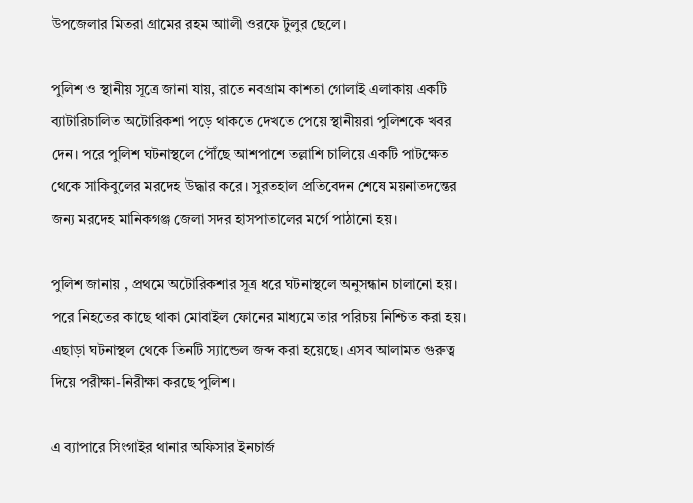উপজেলার মিতরা গ্রামের রহম আালী ওরফে টুলুর ছেলে।

পুলিশ ও স্থানীয় সূত্রে জানা যায়, রাতে নবগ্রাম কাশতা গোলাই এলাকায় একটি ব্যাটারিচালিত অটোরিকশা পড়ে থাকতে দেখতে পেয়ে স্থানীয়রা পুলিশকে খবর দেন। পরে পুলিশ ঘটনাস্থলে পৌঁছে আশপাশে তল্লাশি চালিয়ে একটি পাটক্ষেত থেকে সাকিবুলের মরদেহ উদ্ধার করে। সুরতহাল প্রতিবেদন শেষে ময়নাতদন্তের জন্য মরদেহ মানিকগঞ্জ জেলা সদর হাসপাতালের মর্গে পাঠানো হয়।

পুলিশ জানায় , প্রথমে অটোরিকশার সূত্র ধরে ঘটনাস্থলে অনুসন্ধান চালানো হয়। পরে নিহতের কাছে থাকা মোবাইল ফোনের মাধ্যমে তার পরিচয় নিশ্চিত করা হয়। এছাড়া ঘটনাস্থল থেকে তিনটি স্যান্ডেল জব্দ করা হয়েছে। এসব আলামত গুরুত্ব দিয়ে পরীক্ষা-নিরীক্ষা করছে পুলিশ।

এ ব্যাপারে সিংগাইর থানার অফিসার ইনচার্জ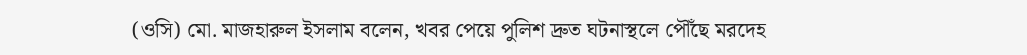(ওসি) মো. মাজহারুল ইসলাম বলেন, খবর পেয়ে পুলিশ দ্রুত ঘটনাস্থলে পৌঁছে মরদেহ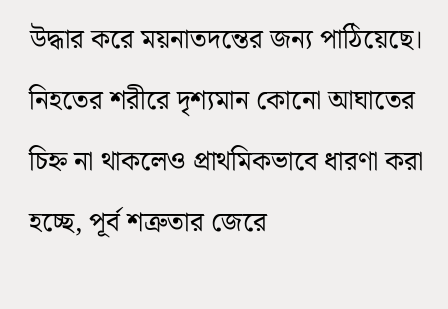উদ্ধার করে ময়নাতদন্তের জন্য পাঠিয়েছে। নিহতের শরীরে দৃশ্যমান কোনো আঘাতের চিহ্ন না থাকলেও প্রাথমিকভাবে ধারণা করা হচ্ছে, পূর্ব শত্রুতার জেরে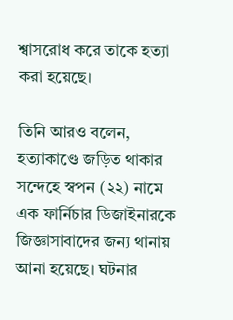শ্বাসরোধ করে তাকে হত্যা করা হয়েছে।

তিনি আরও বলেন, হত্যাকাণ্ডে জড়িত থাকার সন্দেহে স্বপন (২২) নামে এক ফার্নিচার ডিজাইনারকে জিজ্ঞাসাবাদের জন্য থানায় আনা হয়েছে। ঘটনার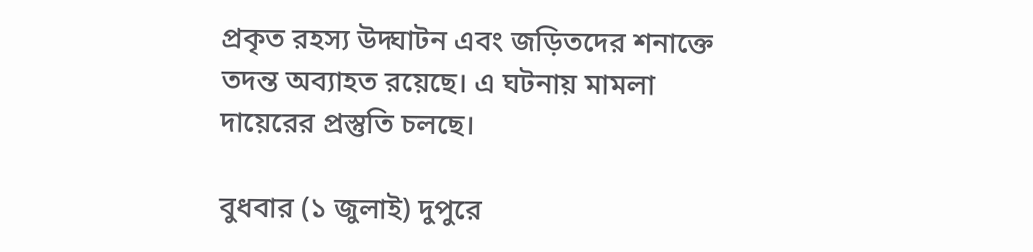প্রকৃত রহস্য উদ্ঘাটন এবং জড়িতদের শনাক্তে তদন্ত অব্যাহত রয়েছে। এ ঘটনায় মামলা দায়েরের প্রস্তুতি চলছে।

বুধবার (১ জুলাই) দুপুরে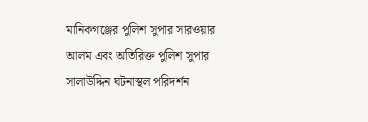মানিকগঞ্জের পুলিশ সুপার সারওয়ার আলম এবং অতিরিক্ত পুলিশ সুপার সালাউদ্দিন ঘটনাস্থল পরিদর্শন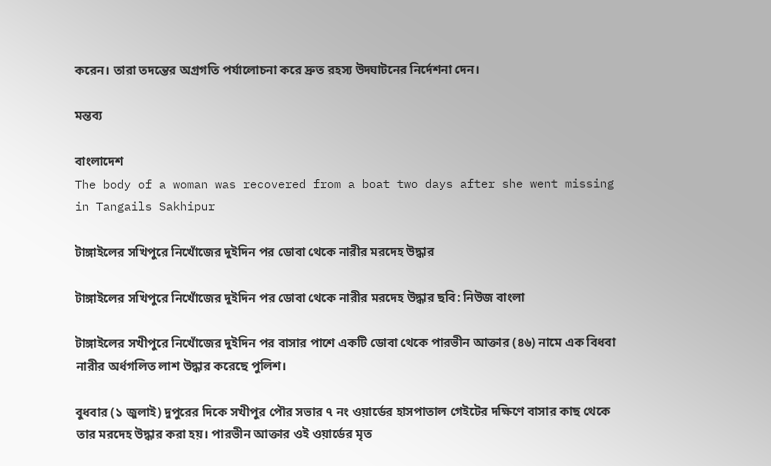করেন। তারা তদন্তের অগ্রগতি পর্যালোচনা করে দ্রুত রহস্য উদ্ঘাটনের নির্দেশনা দেন।

মন্তব্য

বাংলাদেশ
The body of a woman was recovered from a boat two days after she went missing in Tangails Sakhipur

টাঙ্গাইলের সখিপুরে নিখোঁজের দুইদিন পর ডোবা থেকে নারীর মরদেহ উদ্ধার

টাঙ্গাইলের সখিপুরে নিখোঁজের দুইদিন পর ডোবা থেকে নারীর মরদেহ উদ্ধার ছবি: নিউজ বাংলা

টাঙ্গাইলের সখীপুরে নিখোঁজের দুইদিন পর বাসার পাশে একটি ডোবা থেকে পারভীন আক্তার (৪৬) নামে এক বিধবা নারীর অর্ধগলিত লাশ উদ্ধার করেছে পুলিশ।

বুধবার (১ জুলাই) দুপুরের দিকে সখীপুর পৌর সভার ৭ নং ওয়ার্ডের হাসপাতাল গেইটের দক্ষিণে বাসার কাছ থেকে তার মরদেহ উদ্ধার করা হয়। পারভীন আক্তার ওই ওয়ার্ডের মৃত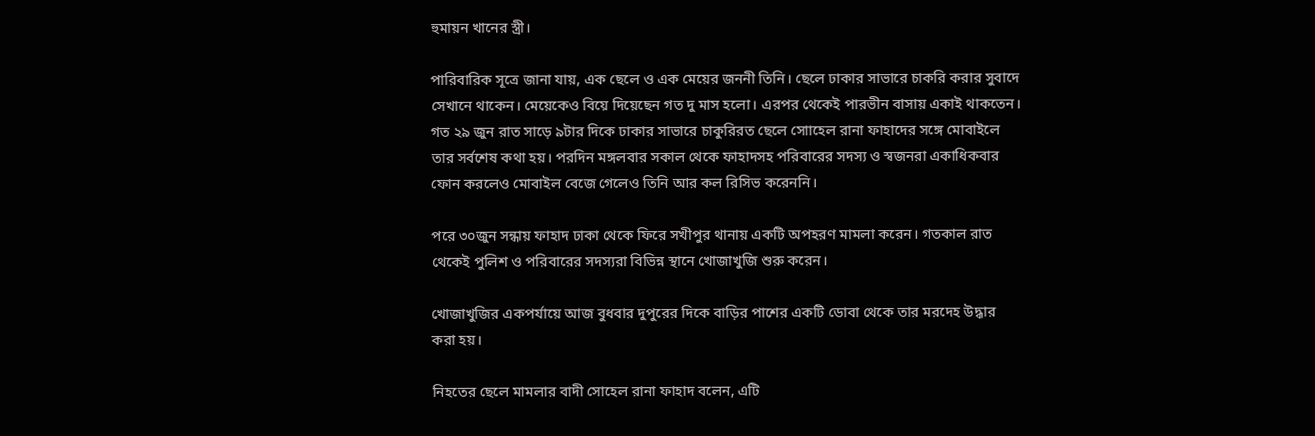হুমায়ন খানের স্ত্রী।

পারিবারিক সূত্রে জানা যায়, এক ছেলে ও এক মেয়ের জননী তিনি। ছেলে ঢাকার সাভারে চাকরি করার সুবাদে সেখানে থাকেন। মেয়েকেও বিয়ে দিয়েছেন গত দু মাস হলো। এরপর থেকেই পারভীন বাসায় একাই থাকতেন। গত ২৯ জুন রাত সাড়ে ৯টার দিকে ঢাকার সাভারে চাকুরিরত ছেলে সোাহেল রানা ফাহাদের সঙ্গে মোবাইলে তার সর্বশেষ কথা হয়। পরদিন মঙ্গলবার সকাল থেকে ফাহাদসহ পরিবারের সদস্য ও স্বজনরা একাধিকবার ফোন করলেও মোবাইল বেজে গেলেও তিনি আর কল রিসিভ করেননি।

পরে ৩০জুন সন্ধায় ফাহাদ ঢাকা থেকে ফিরে সখীপুর থানায় একটি অপহরণ মামলা করেন। গতকাল রাত থেকেই পুলিশ ও পরিবারের সদস্যরা বিভিন্ন স্থানে খোজাখুজি শুরু করেন।

খোজাখুজির একপর্যায়ে আজ বুধবার দুপুরের দিকে বাড়ির পাশের একটি ডোবা থেকে তার মরদেহ উদ্ধার করা হয়।

নিহতের ছেলে মামলার বাদী সোহেল রানা ফাহাদ বলেন, এটি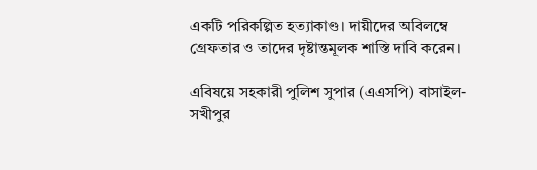একটি পরিকল্পিত হত্যাকাণ্ড। দায়ীদের অবিলম্বে গ্রেফতার ও তাদের দৃষ্টান্তমূলক শাস্তি দাবি করেন।

এবিষয়ে সহকারী পুলিশ সুপার (এএসপি) বাসাইল-সখীপুর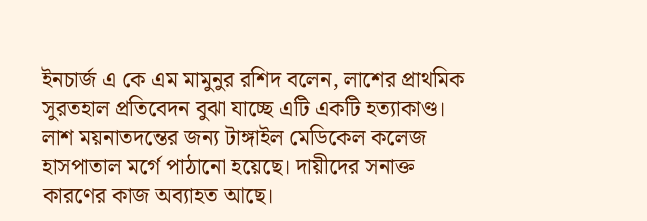ইনচার্জ এ কে এম মামুনুর রশিদ বলেন, লাশের প্রাথমিক সুরতহাল প্রতিবেদন বুঝা যাচ্ছে এটি একটি হত্যাকাণ্ড। লাশ ময়নাতদন্তের জন্য টাঙ্গাইল মেডিকেল কলেজ হাসপাতাল মর্গে পাঠানো হয়েছে। দায়ীদের সনাক্ত কারণের কাজ অব্যাহত আছে।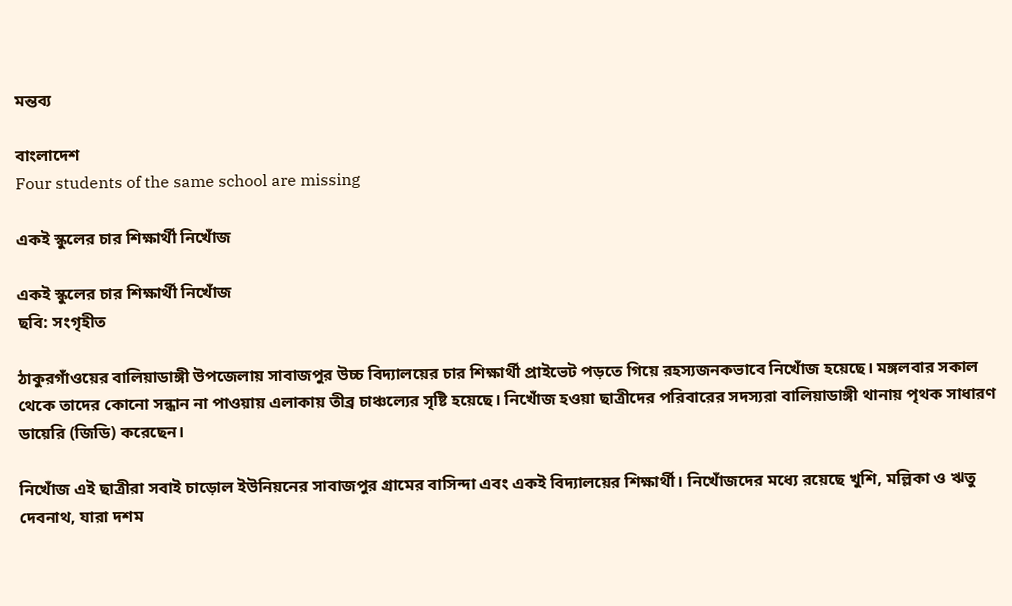মন্তব্য

বাংলাদেশ
Four students of the same school are missing

একই স্কুলের চার শিক্ষার্থী নিখোঁজ

একই স্কুলের চার শিক্ষার্থী নিখোঁজ
ছবি: সংগৃহীত

ঠাকুরগাঁওয়ের বালিয়াডাঙ্গী উপজেলায় সাবাজপুর উচ্চ বিদ্যালয়ের চার শিক্ষার্থী প্রাইভেট পড়তে গিয়ে রহস্যজনকভাবে নিখোঁজ হয়েছে। মঙ্গলবার সকাল থেকে তাদের কোনো সন্ধান না পাওয়ায় এলাকায় তীব্র চাঞ্চল্যের সৃষ্টি হয়েছে। নিখোঁজ হওয়া ছাত্রীদের পরিবারের সদস্যরা বালিয়াডাঙ্গী থানায় পৃথক সাধারণ ডায়েরি (জিডি) করেছেন।

নিখোঁজ এই ছাত্রীরা সবাই চাড়োল ইউনিয়নের সাবাজপুর গ্রামের বাসিন্দা এবং একই বিদ্যালয়ের শিক্ষার্থী। নিখোঁজদের মধ্যে রয়েছে খুশি, মল্লিকা ও ঋতু দেবনাথ, যারা দশম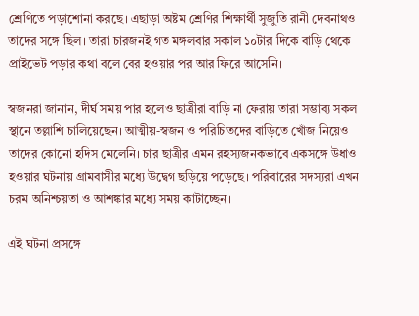শ্রেণিতে পড়াশোনা করছে। এছাড়া অষ্টম শ্রেণির শিক্ষার্থী সুজুতি রানী দেবনাথও তাদের সঙ্গে ছিল। তারা চারজনই গত মঙ্গলবার সকাল ১০টার দিকে বাড়ি থেকে প্রাইভেট পড়ার কথা বলে বের হওয়ার পর আর ফিরে আসেনি।

স্বজনরা জানান, দীর্ঘ সময় পার হলেও ছাত্রীরা বাড়ি না ফেরায় তারা সম্ভাব্য সকল স্থানে তল্লাশি চালিয়েছেন। আত্মীয়-স্বজন ও পরিচিতদের বাড়িতে খোঁজ নিয়েও তাদের কোনো হদিস মেলেনি। চার ছাত্রীর এমন রহস্যজনকভাবে একসঙ্গে উধাও হওয়ার ঘটনায় গ্রামবাসীর মধ্যে উদ্বেগ ছড়িয়ে পড়েছে। পরিবারের সদস্যরা এখন চরম অনিশ্চয়তা ও আশঙ্কার মধ্যে সময় কাটাচ্ছেন।

এই ঘটনা প্রসঙ্গে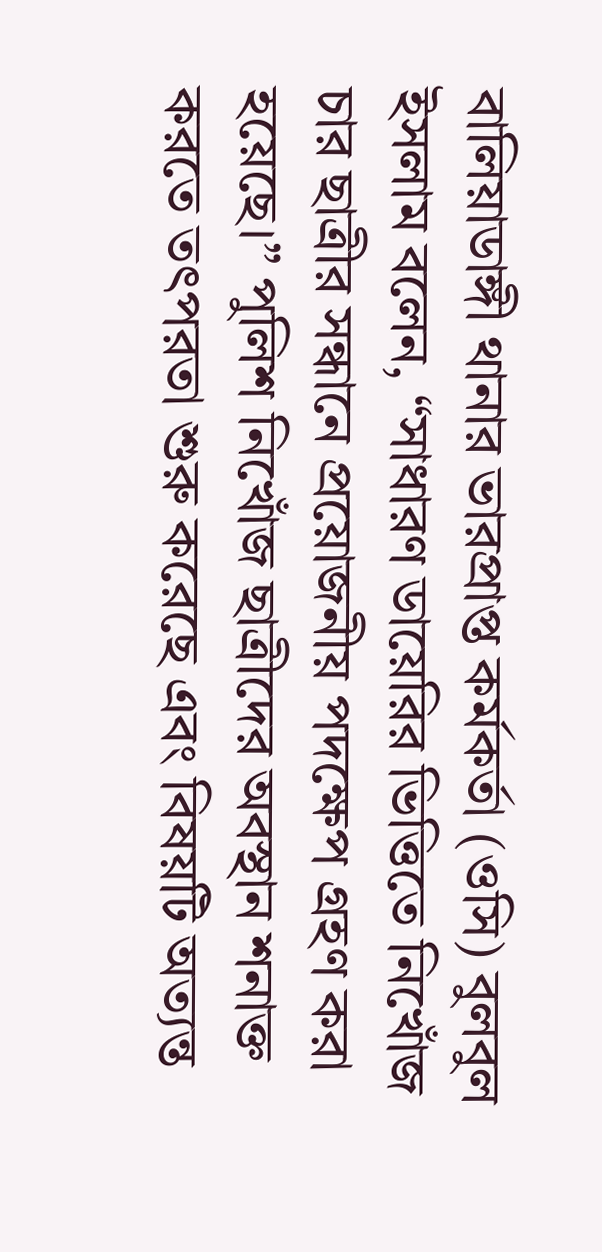বালিয়াডাঙ্গী থানার ভারপ্রাপ্ত কর্মকর্তা (ওসি) বুলবুল ইসলাম বলেন, “সাধারণ ডায়েরির ভিত্তিতে নিখোঁজ চার ছাত্রীর সন্ধানে প্রয়োজনীয় পদক্ষেপ গ্রহণ করা হয়েছে।” পুলিশ নিখোঁজ ছাত্রীদের অবস্থান শনাক্ত করতে তৎপরতা শুরু করেছে এবং বিষয়টি অত্যন্ত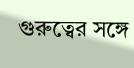গুরুত্বের সঙ্গে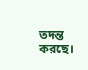তদন্ত করছে।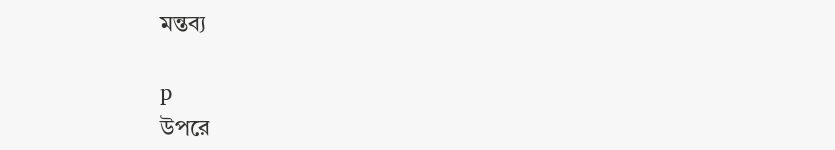মন্তব্য

p
উপরে